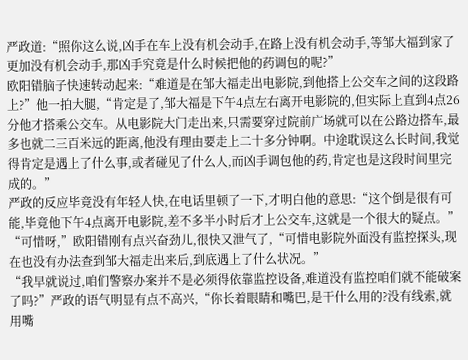严政道:“照你这么说,凶手在车上没有机会动手,在路上没有机会动手,等邹大福到家了更加没有机会动手,那凶手究竟是什么时候把他的药调包的呢?”
欧阳错脑子快速转动起来:“难道是在邹大福走出电影院,到他搭上公交车之间的这段路上?”他一拍大腿,“肯定是了,邹大福是下午4点左右离开电影院的,但实际上直到4点26分他才搭乘公交车。从电影院大门走出来,只需要穿过院前广场就可以在公路边搭车,最多也就二三百米远的距离,他没有理由要走上二十多分钟啊。中途耽误这么长时间,我觉得肯定是遇上了什么事,或者碰见了什么人,而凶手调包他的药,肯定也是这段时间里完成的。”
严政的反应毕竟没有年轻人快,在电话里顿了一下,才明白他的意思:“这个倒是很有可能,毕竟他下午4点离开电影院,差不多半小时后才上公交车,这就是一个很大的疑点。”
“可惜呀,”欧阳错刚有点兴奋劲儿,很快又泄气了,“可惜电影院外面没有监控探头,现在也没有办法查到邹大福走出来后,到底遇上了什么状况。”
“我早就说过,咱们警察办案并不是必须得依靠监控设备,难道没有监控咱们就不能破案了吗?”严政的语气明显有点不高兴,“你长着眼睛和嘴巴,是干什么用的?没有线索,就用嘴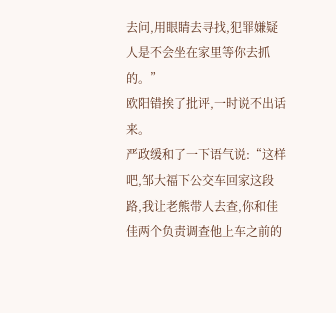去问,用眼睛去寻找,犯罪嫌疑人是不会坐在家里等你去抓的。”
欧阳错挨了批评,一时说不出话来。
严政缓和了一下语气说:“这样吧,邹大福下公交车回家这段路,我让老熊带人去查,你和佳佳两个负责调查他上车之前的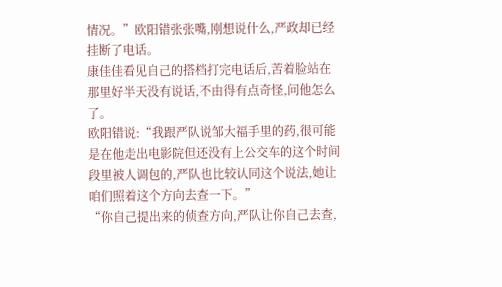情况。”欧阳错张张嘴,刚想说什么,严政却已经挂断了电话。
康佳佳看见自己的搭档打完电话后,苦着脸站在那里好半天没有说话,不由得有点奇怪,问他怎么了。
欧阳错说:“我跟严队说邹大福手里的药,很可能是在他走出电影院但还没有上公交车的这个时间段里被人调包的,严队也比较认同这个说法,她让咱们照着这个方向去查一下。”
“你自己提出来的侦查方向,严队让你自己去查,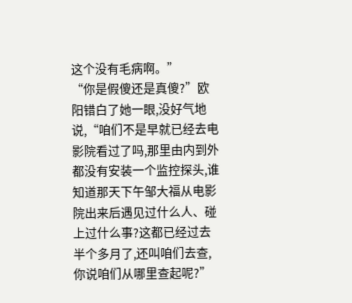这个没有毛病啊。”
“你是假傻还是真傻?”欧阳错白了她一眼,没好气地说,“咱们不是早就已经去电影院看过了吗,那里由内到外都没有安装一个监控探头,谁知道那天下午邹大福从电影院出来后遇见过什么人、碰上过什么事?这都已经过去半个多月了,还叫咱们去查,你说咱们从哪里查起呢?”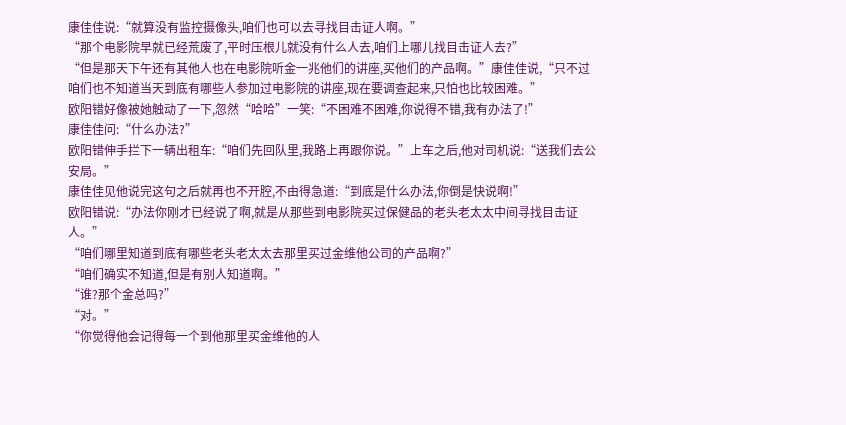康佳佳说:“就算没有监控摄像头,咱们也可以去寻找目击证人啊。”
“那个电影院早就已经荒废了,平时压根儿就没有什么人去,咱们上哪儿找目击证人去?”
“但是那天下午还有其他人也在电影院听金一兆他们的讲座,买他们的产品啊。”康佳佳说,“只不过咱们也不知道当天到底有哪些人参加过电影院的讲座,现在要调查起来,只怕也比较困难。”
欧阳错好像被她触动了一下,忽然“哈哈”一笑:“不困难不困难,你说得不错,我有办法了!”
康佳佳问:“什么办法?”
欧阳错伸手拦下一辆出租车:“咱们先回队里,我路上再跟你说。”上车之后,他对司机说:“送我们去公安局。”
康佳佳见他说完这句之后就再也不开腔,不由得急道:“到底是什么办法,你倒是快说啊!”
欧阳错说:“办法你刚才已经说了啊,就是从那些到电影院买过保健品的老头老太太中间寻找目击证人。”
“咱们哪里知道到底有哪些老头老太太去那里买过金维他公司的产品啊?”
“咱们确实不知道,但是有别人知道啊。”
“谁?那个金总吗?”
“对。”
“你觉得他会记得每一个到他那里买金维他的人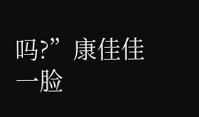吗?”康佳佳一脸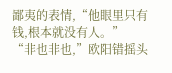鄙夷的表情,“他眼里只有钱,根本就没有人。”
“非也非也,”欧阳错摇头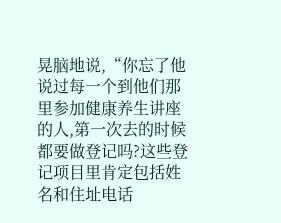晃脑地说,“你忘了他说过每一个到他们那里参加健康养生讲座的人,第一次去的时候都要做登记吗?这些登记项目里肯定包括姓名和住址电话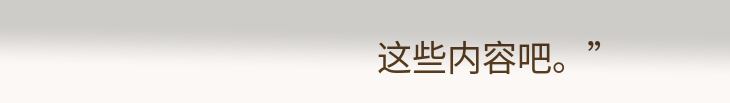这些内容吧。”